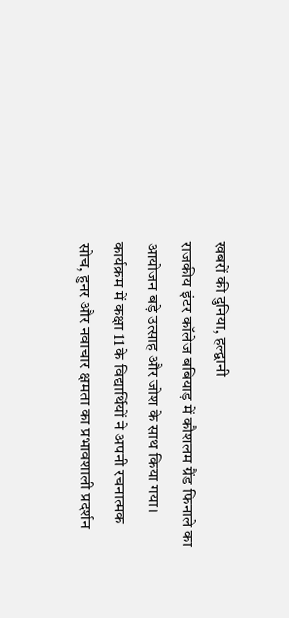खबरों की दुनिया, हल्द्वानी
राजकीय इंटर कॉलेज बबियाड़ में कौशलम ग्रैंड फिनाले का आयोजन बड़े उत्साह और जोश के साथ किया गया। कार्यक्रम में कक्षा 11 के विद्यार्थियों ने अपनी रचनात्मक सोच, हुनर और नवाचार क्षमता का प्रभावशाली प्रदर्शन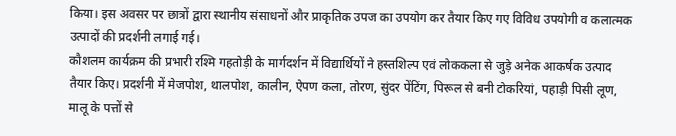किया। इस अवसर पर छात्रों द्वारा स्थानीय संसाधनों और प्राकृतिक उपज का उपयोग कर तैयार किए गए विविध उपयोगी व कलात्मक उत्पादों की प्रदर्शनी लगाई गई।
कौशलम कार्यक्रम की प्रभारी रश्मि गहतोड़ी के मार्गदर्शन में विद्यार्थियों ने हस्तशिल्प एवं लोककला से जुड़े अनेक आकर्षक उत्पाद तैयार किए। प्रदर्शनी में मेजपोश, थालपोश, कालीन, ऐपण कला, तोरण, सुंदर पेंटिंग, पिरूल से बनी टोकरियां, पहाड़ी पिसी लूण, मालू के पत्तों से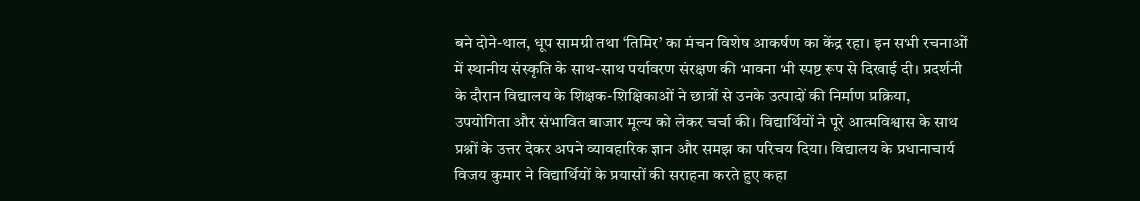बने दोने-थाल, धूप सामग्री तथा ‘तिमिर’ का मंचन विशेष आकर्षण का केंद्र रहा। इन सभी रचनाओं में स्थानीय संस्कृति के साथ-साथ पर्यावरण संरक्षण की भावना भी स्पष्ट रूप से दिखाई दी। प्रदर्शनी के दौरान विद्यालय के शिक्षक-शिक्षिकाओं ने छात्रों से उनके उत्पादों की निर्माण प्रक्रिया, उपयोगिता और संभावित बाजार मूल्य को लेकर चर्चा की। विद्यार्थियों ने पूरे आत्मविश्वास के साथ प्रश्नों के उत्तर देकर अपने व्यावहारिक ज्ञान और समझ का परिचय दिया। विद्यालय के प्रधानाचार्य विजय कुमार ने विद्यार्थियों के प्रयासों की सराहना करते हुए कहा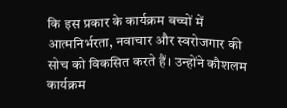कि इस प्रकार के कार्यक्रम बच्चों में आत्मनिर्भरता, नवाचार और स्वरोजगार की सोच को विकसित करते हैं। उन्होंने कौशलम कार्यक्रम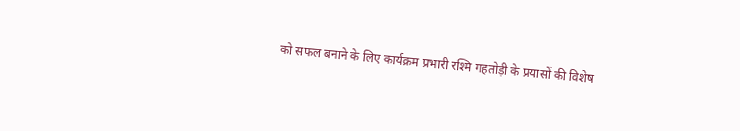को सफल बनाने के लिए कार्यक्रम प्रभारी रश्मि गहतोड़ी के प्रयासों की विशेष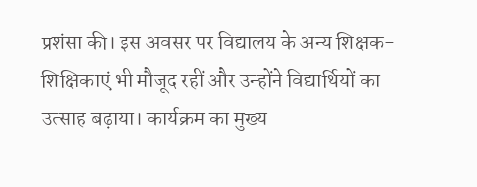प्रशंसा की। इस अवसर पर विद्यालय के अन्य शिक्षक-शिक्षिकाएं भी मौजूद रहीं और उन्होंने विद्यार्थियों का उत्साह बढ़ाया। कार्यक्रम का मुख्य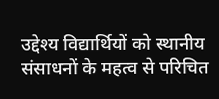उद्देश्य विद्यार्थियों को स्थानीय संसाधनों के महत्व से परिचित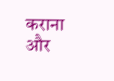कराना और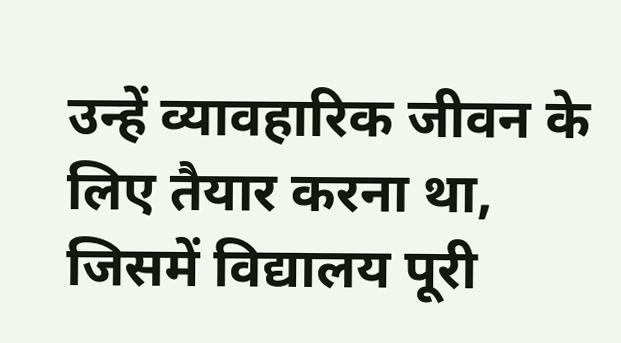उन्हें व्यावहारिक जीवन के लिए तैयार करना था, जिसमें विद्यालय पूरी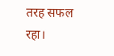तरह सफल रहा।